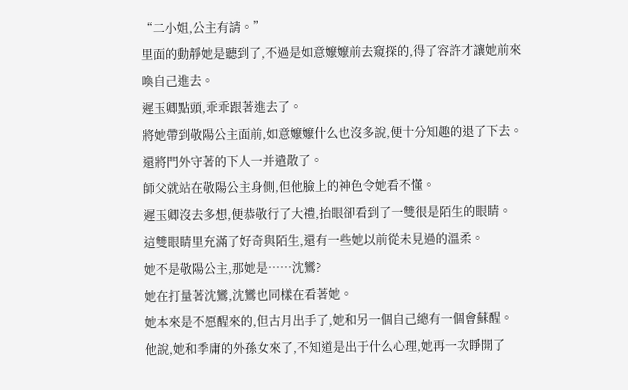“二小姐,公主有請。”
里面的動靜她是聽到了,不過是如意嬤嬤前去窺探的,得了容許才讓她前來喚自己進去。
遲玉卿點頭,乖乖跟著進去了。
將她帶到敬陽公主面前,如意嬤嬤什么也沒多說,便十分知趣的退了下去。
還將門外守著的下人一并遣散了。
師父就站在敬陽公主身側,但他臉上的神色令她看不懂。
遲玉卿沒去多想,便恭敬行了大禮,抬眼卻看到了一雙很是陌生的眼睛。
這雙眼睛里充滿了好奇與陌生,還有一些她以前從未見過的溫柔。
她不是敬陽公主,那她是……沈鸞?
她在打量著沈鸞,沈鸞也同樣在看著她。
她本來是不愿醒來的,但古月出手了,她和另一個自己總有一個會蘇醒。
他說,她和季庸的外孫女來了,不知道是出于什么心理,她再一次睜開了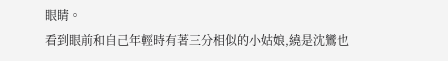眼睛。
看到眼前和自己年輕時有著三分相似的小姑娘,繞是沈鸞也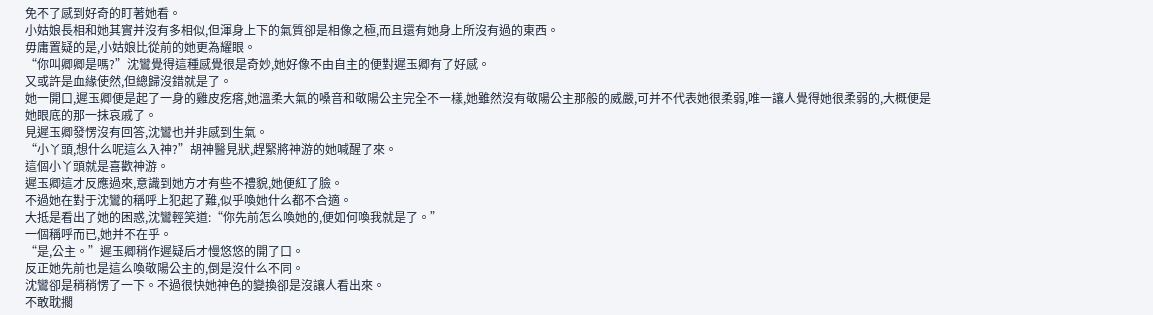免不了感到好奇的盯著她看。
小姑娘長相和她其實并沒有多相似,但渾身上下的氣質卻是相像之極,而且還有她身上所沒有過的東西。
毋庸置疑的是,小姑娘比從前的她更為耀眼。
“你叫卿卿是嗎?”沈鸞覺得這種感覺很是奇妙,她好像不由自主的便對遲玉卿有了好感。
又或許是血緣使然,但總歸沒錯就是了。
她一開口,遲玉卿便是起了一身的雞皮疙瘩,她溫柔大氣的嗓音和敬陽公主完全不一樣,她雖然沒有敬陽公主那般的威嚴,可并不代表她很柔弱,唯一讓人覺得她很柔弱的,大概便是她眼底的那一抹哀戚了。
見遲玉卿發愣沒有回答,沈鸞也并非感到生氣。
“小丫頭,想什么呢這么入神?”胡神醫見狀,趕緊將神游的她喊醒了來。
這個小丫頭就是喜歡神游。
遲玉卿這才反應過來,意識到她方才有些不禮貌,她便紅了臉。
不過她在對于沈鸞的稱呼上犯起了難,似乎喚她什么都不合適。
大抵是看出了她的困惑,沈鸞輕笑道:“你先前怎么喚她的,便如何喚我就是了。”
一個稱呼而已,她并不在乎。
“是,公主。”遲玉卿稍作遲疑后才慢悠悠的開了口。
反正她先前也是這么喚敬陽公主的,倒是沒什么不同。
沈鸞卻是稍稍愣了一下。不過很快她神色的變換卻是沒讓人看出來。
不敢耽擱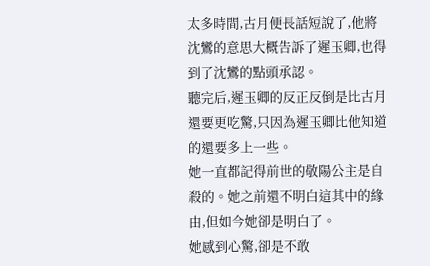太多時間,古月便長話短說了,他將沈鸞的意思大概告訴了遲玉卿,也得到了沈鸞的點頭承認。
聽完后,遲玉卿的反正反倒是比古月還要更吃驚,只因為遲玉卿比他知道的還要多上一些。
她一直都記得前世的敬陽公主是自殺的。她之前還不明白這其中的緣由,但如今她卻是明白了。
她感到心驚,卻是不敢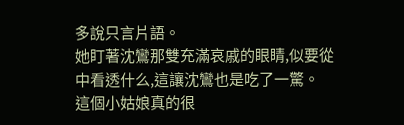多說只言片語。
她盯著沈鸞那雙充滿哀戚的眼睛,似要從中看透什么,這讓沈鸞也是吃了一驚。
這個小姑娘真的很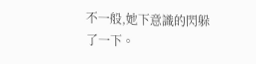不一般,她下意識的閃躲了一下。